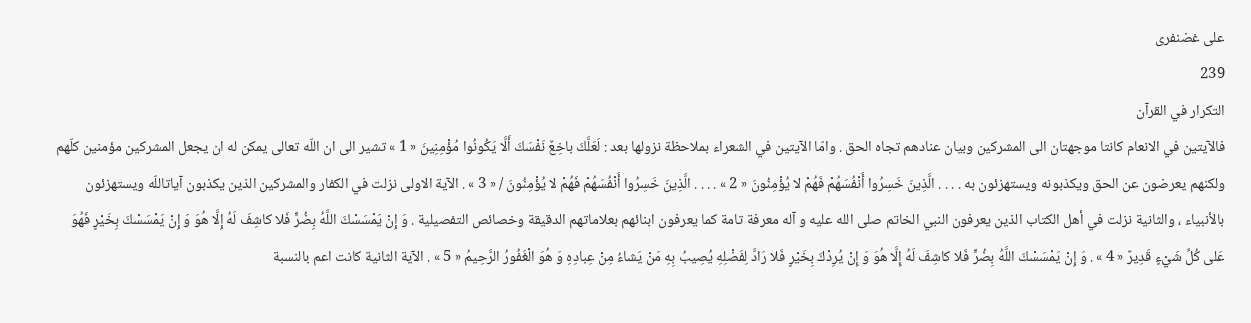على غضنفرى
239
التكرار في القرآن
فالآيتين في الانعام كانتا موجهتان الى المشركين وبيان عنادهم تجاه الحق . وامّا الآيتين في الشعراء بملاحظة نزولها بعد : لَعَلَّكَ باخِعٌ نَفْسَكَ أَلَّا يَكُونُوا مُؤْمِنِينَ « 1 » تشير الى ان اللّه تعالى يمكن له ان يجعل المشركين مؤمنين كلّهم ولكنهم يعرضون عن الحق ويكذبونه ويستهزئون به . . . . الَّذِينَ خَسِرُوا أَنْفُسَهُمْ فَهُمْ لا يُؤْمِنُونَ « 2 » . . . . الَّذِينَ خَسِرُوا أَنْفُسَهُمْ فَهُمْ لا يُؤْمِنُونَ / « 3 » . الآية الاولى نزلت في الكفار والمشركين الذين يكذبون آياتاللّه ويستهزئون بالأنبياء ، والثانية نزلت في أهل الكتاب الذين يعرفون النبي الخاتم صلى الله عليه و آله معرفة تامة كما يعرفون ابنائهم بعلاماتهم الدقيقة وخصائص التفصيلية . وَ إِنْ يَمْسَسْكَ اللَّهُ بِضُرٍّ فَلا كاشِفَ لَهُ إِلَّا هُوَ وَ إِنْ يَمْسَسْكَ بِخَيْرٍ فَهُوَ عَلى كُلِّ شَيْءٍ قَدِيرٌ « 4 » . وَ إِنْ يَمْسَسْكَ اللَّهُ بِضُرٍّ فَلا كاشِفَ لَهُ إِلَّا هُوَ وَ إِنْ يُرِدْكَ بِخَيْرٍ فَلا رَادَّ لِفَضْلِهِ يُصِيبُ بِهِ مَنْ يَشاءُ مِنْ عِبادِهِ وَ هُوَ الْغَفُورُ الرَّحِيمُ « 5 » . الآية الثانية كانت اعم بالنسبة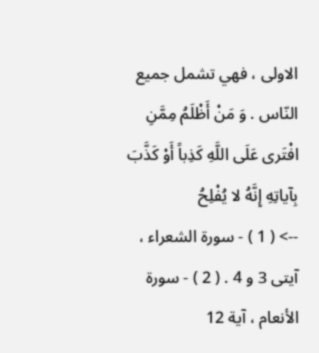الاولى ، فهي تشمل جميع النّاس . وَ مَنْ أَظْلَمُ مِمَّنِ افْتَرى عَلَى اللَّهِ كَذِباً أَوْ كَذَّبَ بِآياتِهِ إِنَّهُ لا يُفْلِحُ
--> ( 1 ) - سورة الشعراء ، آيتى 3 و 4 . ( 2 ) - سورة الأنعام ، آية 12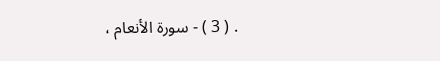. ( 3 ) - سورة الأنعام ،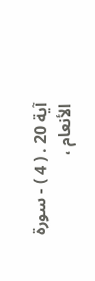آية 20 . ( 4 ) - سورة الأنعام ،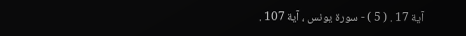آية 17 . ( 5 ) - سورة يونس ، آية 107 .